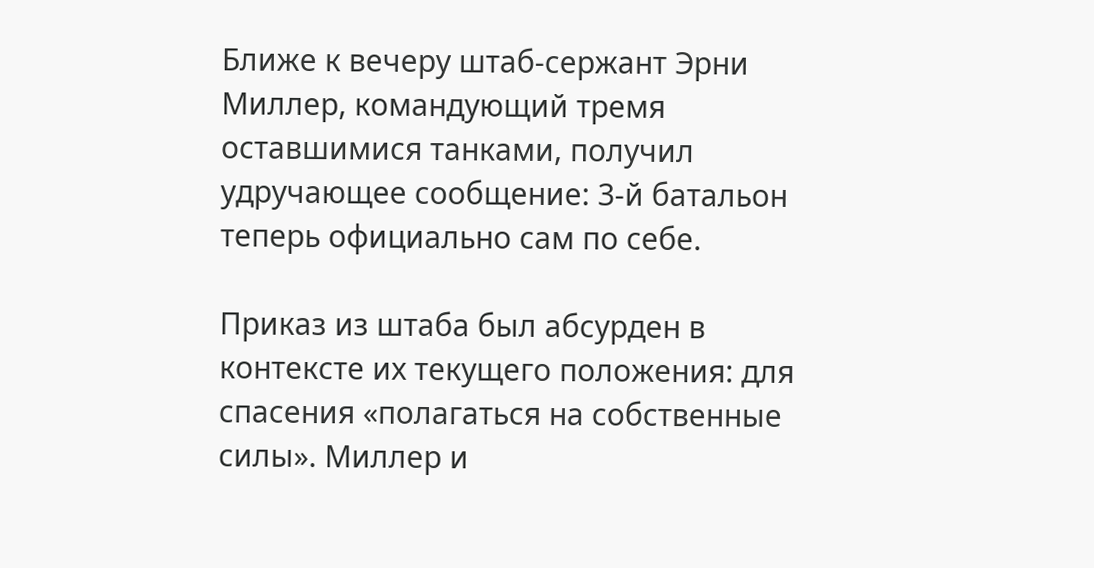Ближе к вечеру штаб-сержант Эрни Миллер, командующий тремя оставшимися танками, получил удручающее сообщение: 3-й батальон теперь официально сам по себе.

Приказ из штаба был абсурден в контексте их текущего положения: для спасения «полагаться на собственные силы». Миллер и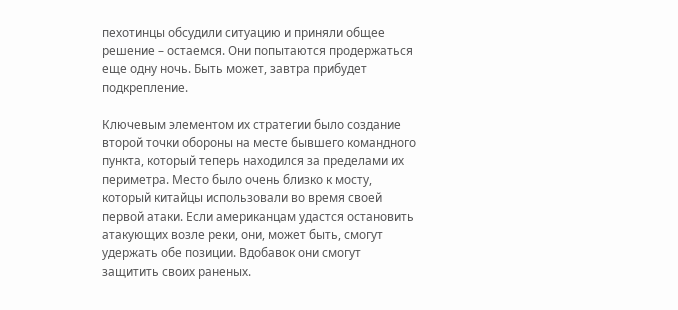пехотинцы обсудили ситуацию и приняли общее решение – остаемся. Они попытаются продержаться еще одну ночь. Быть может, завтра прибудет подкрепление.

Ключевым элементом их стратегии было создание второй точки обороны на месте бывшего командного пункта, который теперь находился за пределами их периметра. Место было очень близко к мосту, который китайцы использовали во время своей первой атаки. Если американцам удастся остановить атакующих возле реки, они, может быть, смогут удержать обе позиции. Вдобавок они смогут защитить своих раненых.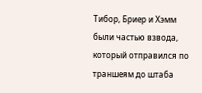Тибор, Бриер и Хэмм были частью взвода, который отправился по траншеям до штаба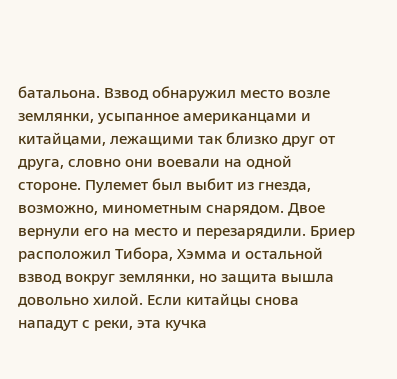батальона. Взвод обнаружил место возле землянки, усыпанное американцами и китайцами, лежащими так близко друг от друга, словно они воевали на одной стороне. Пулемет был выбит из гнезда, возможно, минометным снарядом. Двое вернули его на место и перезарядили. Бриер расположил Тибора, Хэмма и остальной взвод вокруг землянки, но защита вышла довольно хилой. Если китайцы снова нападут с реки, эта кучка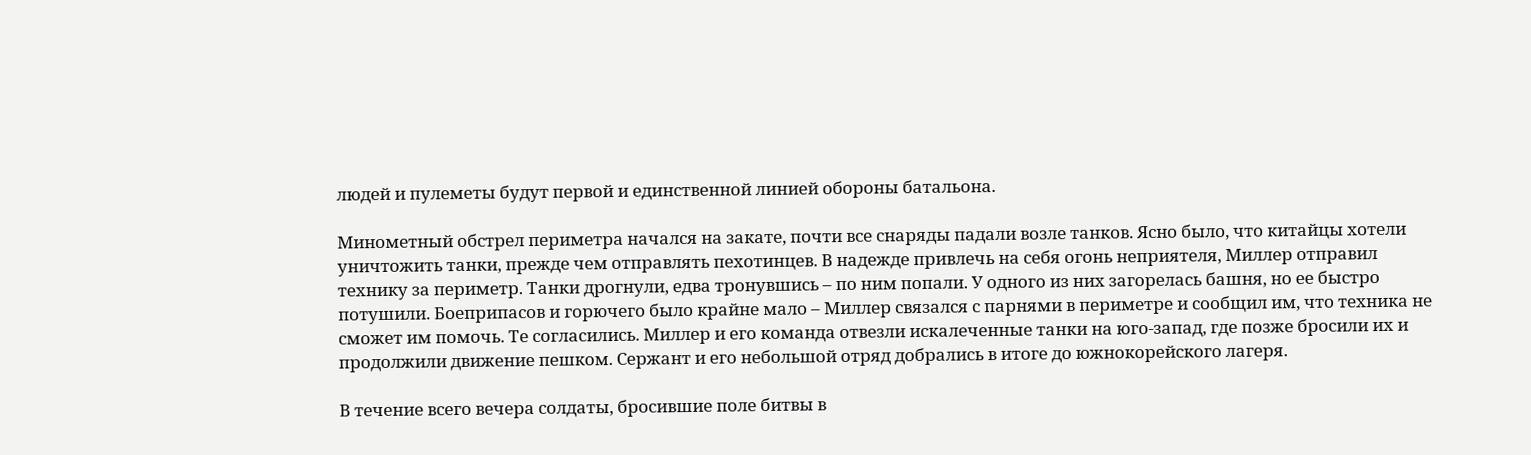людей и пулеметы будут первой и единственной линией обороны батальона.

Минометный обстрел периметра начался на закате, почти все снаряды падали возле танков. Ясно было, что китайцы хотели уничтожить танки, прежде чем отправлять пехотинцев. В надежде привлечь на себя огонь неприятеля, Миллер отправил технику за периметр. Танки дрогнули, едва тронувшись – по ним попали. У одного из них загорелась башня, но ее быстро потушили. Боеприпасов и горючего было крайне мало – Миллер связался с парнями в периметре и сообщил им, что техника не сможет им помочь. Те согласились. Миллер и его команда отвезли искалеченные танки на юго-запад, где позже бросили их и продолжили движение пешком. Сержант и его небольшой отряд добрались в итоге до южнокорейского лагеря.

В течение всего вечера солдаты, бросившие поле битвы в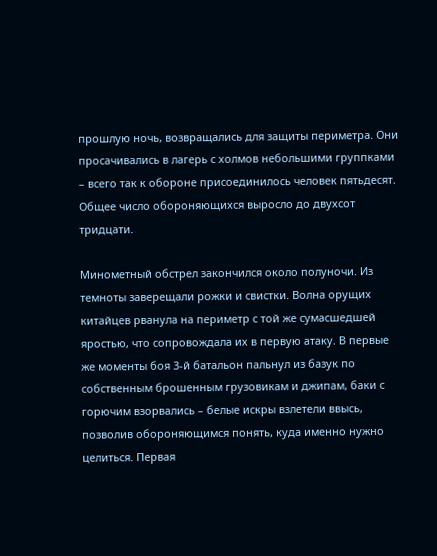прошлую ночь, возвращались для защиты периметра. Они просачивались в лагерь с холмов небольшими группками – всего так к обороне присоединилось человек пятьдесят. Общее число обороняющихся выросло до двухсот тридцати.

Минометный обстрел закончился около полуночи. Из темноты заверещали рожки и свистки. Волна орущих китайцев рванула на периметр с той же сумасшедшей яростью, что сопровождала их в первую атаку. В первые же моменты боя 3-й батальон пальнул из базук по собственным брошенным грузовикам и джипам, баки с горючим взорвались – белые искры взлетели ввысь, позволив обороняющимся понять, куда именно нужно целиться. Первая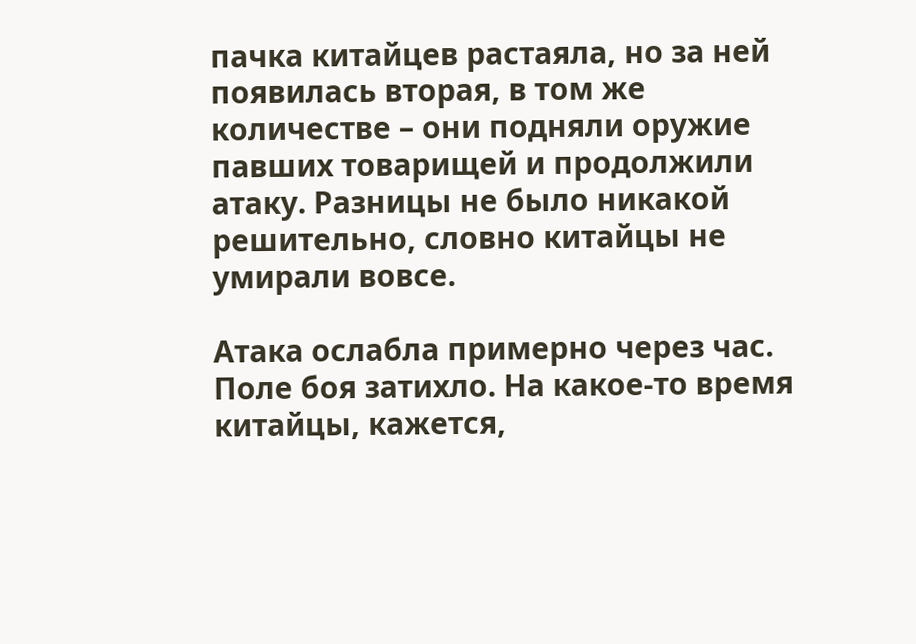пачка китайцев растаяла, но за ней появилась вторая, в том же количестве – они подняли оружие павших товарищей и продолжили атаку. Разницы не было никакой решительно, словно китайцы не умирали вовсе.

Атака ослабла примерно через час. Поле боя затихло. На какое-то время китайцы, кажется,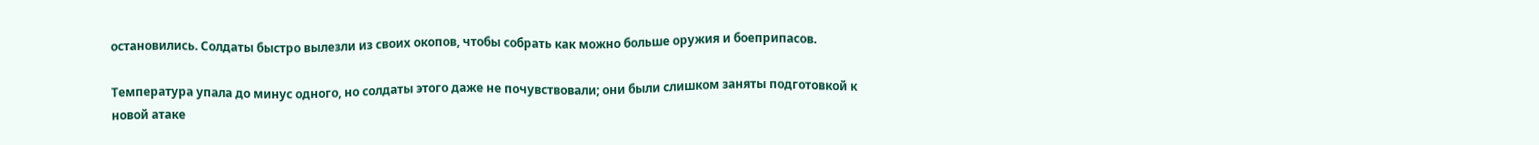остановились. Солдаты быстро вылезли из своих окопов, чтобы собрать как можно больше оружия и боеприпасов.

Температура упала до минус одного, но солдаты этого даже не почувствовали; они были слишком заняты подготовкой к новой атаке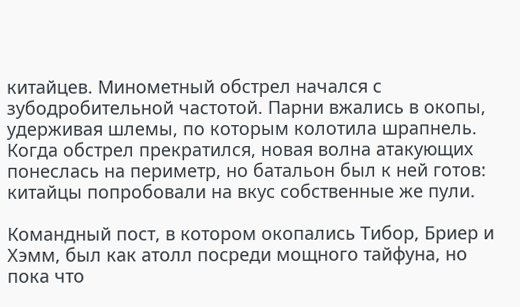китайцев. Минометный обстрел начался с зубодробительной частотой. Парни вжались в окопы, удерживая шлемы, по которым колотила шрапнель. Когда обстрел прекратился, новая волна атакующих понеслась на периметр, но батальон был к ней готов: китайцы попробовали на вкус собственные же пули.

Командный пост, в котором окопались Тибор, Бриер и Хэмм, был как атолл посреди мощного тайфуна, но пока что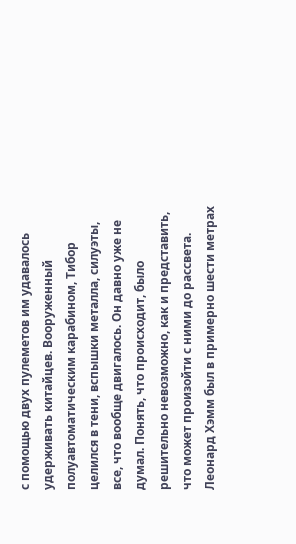с помощью двух пулеметов им удавалось удерживать китайцев. Вооруженный полуавтоматическим карабином, Тибор целился в тени, вспышки металла, силуэты, все, что вообще двигалось. Он давно уже не думал. Понять, что происходит, было решительно невозможно, как и представить, что может произойти с ними до рассвета. Леонард Хэмм был в примерно шести метрах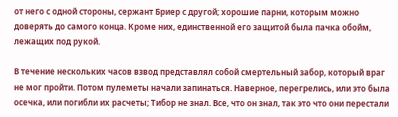от него с одной стороны, сержант Бриер с другой; хорошие парни, которым можно доверять до самого конца. Кроме них, единственной его защитой была пачка обойм, лежащих под рукой.

В течение нескольких часов взвод представлял собой смертельный забор, который враг не мог пройти. Потом пулеметы начали запинаться. Наверное, перегрелись, или это была осечка, или погибли их расчеты; Тибор не знал. Все, что он знал, так это что они перестали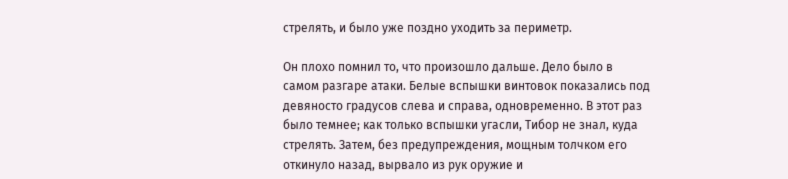стрелять, и было уже поздно уходить за периметр.

Он плохо помнил то, что произошло дальше. Дело было в самом разгаре атаки. Белые вспышки винтовок показались под девяносто градусов слева и справа, одновременно. В этот раз было темнее; как только вспышки угасли, Тибор не знал, куда стрелять. Затем, без предупреждения, мощным толчком его откинуло назад, вырвало из рук оружие и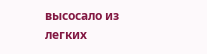высосало из легких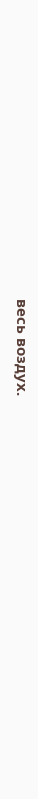весь воздух.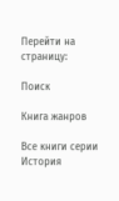Перейти на страницу:

Поиск

Книга жанров

Все книги серии История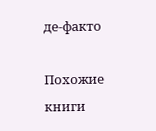де-факто

Похожие книги